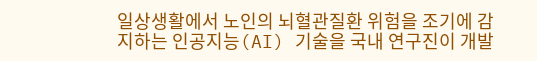일상생활에서 노인의 뇌혈관질환 위험을 조기에 감지하는 인공지능(AI) 기술을 국내 연구진이 개발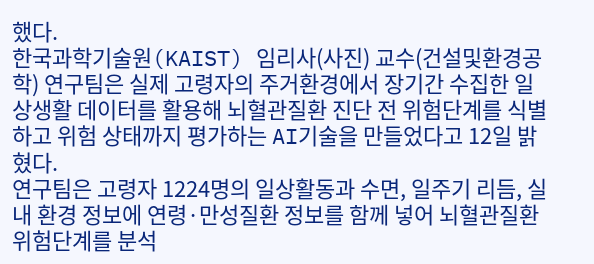했다.
한국과학기술원(KAIST) 임리사(사진) 교수(건설및환경공학) 연구팀은 실제 고령자의 주거환경에서 장기간 수집한 일상생활 데이터를 활용해 뇌혈관질환 진단 전 위험단계를 식별하고 위험 상태까지 평가하는 AI기술을 만들었다고 12일 밝혔다.
연구팀은 고령자 1224명의 일상활동과 수면, 일주기 리듬, 실내 환경 정보에 연령·만성질환 정보를 함께 넣어 뇌혈관질환 위험단계를 분석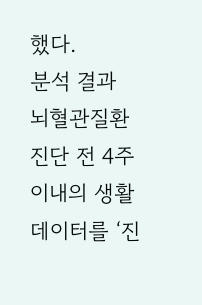했다.
분석 결과 뇌혈관질환 진단 전 4주 이내의 생활 데이터를 ‘진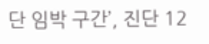단 임박 구간’, 진단 12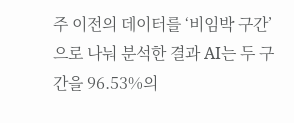주 이전의 데이터를 ‘비임박 구간’으로 나눠 분석한 결과 AI는 두 구간을 96.53%의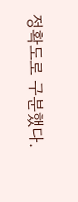정확도로 구분했다.